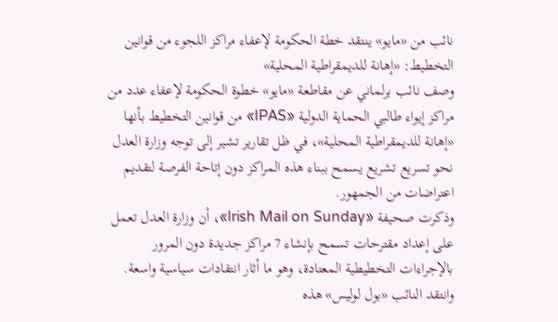نائب من «مايو» ينتقد خطة الحكومة لإعفاء مراكز اللجوء من قوانين التخطيط: «إهانة للديمقراطية المحلية»
وصف نائب برلماني عن مقاطعة «مايو» خطوة الحكومة لإعفاء عدد من مراكز إيواء طالبي الحماية الدولية «IPAS» من قوانين التخطيط بأنها «إهانة للديمقراطية المحلية»، في ظل تقارير تشير إلى توجه وزارة العدل نحو تسريع تشريع يسمح ببناء هذه المراكز دون إتاحة الفرصة لتقديم اعتراضات من الجمهور.
وذكرت صحيفة «Irish Mail on Sunday»، أن وزارة العدل تعمل على إعداد مقترحات تسمح بإنشاء 7 مراكز جديدة دون المرور بالإجراءات التخطيطية المعتادة، وهو ما أثار انتقادات سياسية واسعة.
وانتقد النائب «بول لوليس» هذه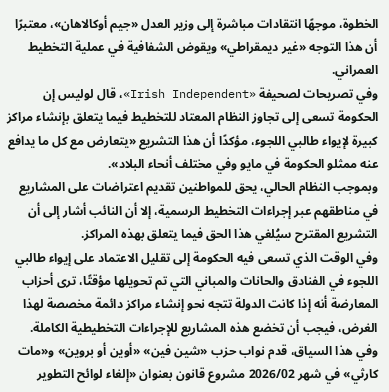الخطوة، موجهًا انتقادات مباشرة إلى وزير العدل «جيم أوكالاهان»، معتبرًا أن هذا التوجه «غير ديمقراطي» ويقوض الشفافية في عملية التخطيط العمراني.
وفي تصريحات لصحيفة «Irish Independent»، قال لوليس إن الحكومة تسعى إلى تجاوز النظام المعتاد للتخطيط فيما يتعلق بإنشاء مراكز كبيرة لإيواء طالبي اللجوء، مؤكدًا أن هذا التشريع «يتعارض مع كل ما يدافع عنه ممثلو الحكومة في مايو وفي مختلف أنحاء البلاد».
وبموجب النظام الحالي، يحق للمواطنين تقديم اعتراضات على المشاريع في مناطقهم عبر إجراءات التخطيط الرسمية، إلا أن النائب أشار إلى أن التشريع المقترح سيُلغي هذا الحق فيما يتعلق بهذه المراكز.
وفي الوقت الذي تسعى فيه الحكومة إلى تقليل الاعتماد على إيواء طالبي اللجوء في الفنادق والحانات والمباني التي تم تحويلها مؤقتًا، ترى أحزاب المعارضة أنه إذا كانت الدولة تتجه نحو إنشاء مراكز دائمة مخصصة لهذا الغرض، فيجب أن تخضع هذه المشاريع للإجراءات التخطيطية الكاملة.
وفي هذا السياق، قدم نواب حزب «شين فين» «أوين أو بروين» و«مات كارثي» في شهر 2026/02 مشروع قانون بعنوان «إلغاء لوائح التطوير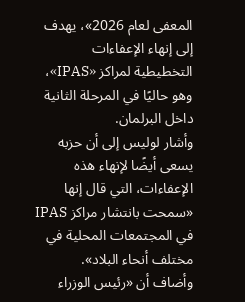المعفى لعام 2026»، يهدف إلى إنهاء الإعفاءات التخطيطية لمراكز «IPAS»، وهو حاليًا في المرحلة الثانية داخل البرلمان.
وأشار لوليس إلى أن حزبه يسعى أيضًا لإنهاء هذه الإعفاءات، التي قال إنها «سمحت بانتشار مراكز IPAS في المجتمعات المحلية في مختلف أنحاء البلاد».
وأضاف أن «رئيس الوزراء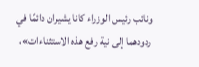ونائب رئيس الوزراء كانا يشيران دائمًا في ردودهما إلى نية رفع هذه الاستثناءات»،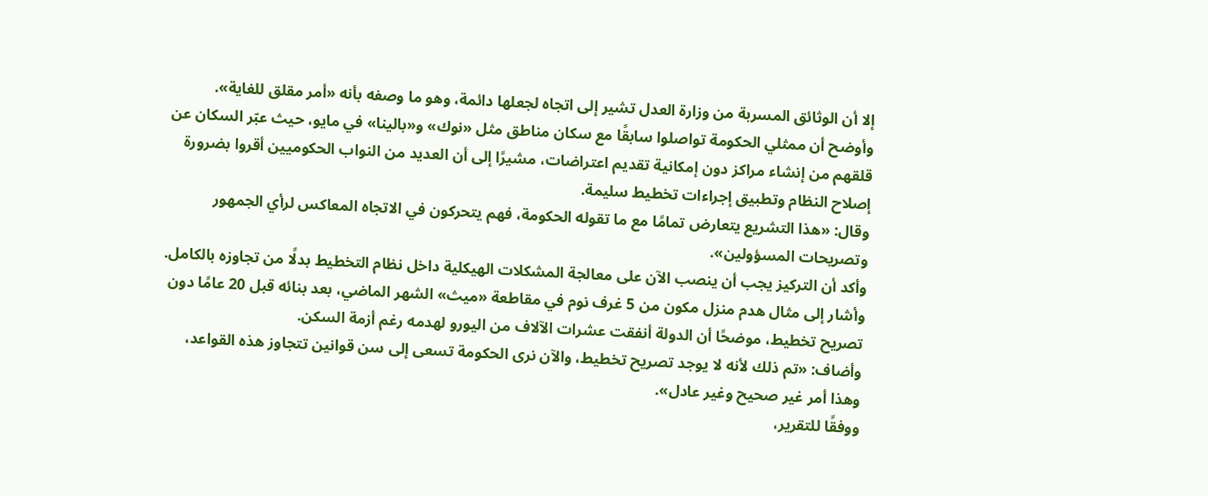إلا أن الوثائق المسربة من وزارة العدل تشير إلى اتجاه لجعلها دائمة، وهو ما وصفه بأنه «أمر مقلق للغاية».
وأوضح أن ممثلي الحكومة تواصلوا سابقًا مع سكان مناطق مثل «نوك» و«بالينا» في مايو، حيث عبّر السكان عن قلقهم من إنشاء مراكز دون إمكانية تقديم اعتراضات، مشيرًا إلى أن العديد من النواب الحكوميين أقروا بضرورة إصلاح النظام وتطبيق إجراءات تخطيط سليمة.
وقال: «هذا التشريع يتعارض تمامًا مع ما تقوله الحكومة، فهم يتحركون في الاتجاه المعاكس لرأي الجمهور وتصريحات المسؤولين».
وأكد أن التركيز يجب أن ينصب الآن على معالجة المشكلات الهيكلية داخل نظام التخطيط بدلًا من تجاوزه بالكامل.
وأشار إلى مثال هدم منزل مكون من 5 غرف نوم في مقاطعة «ميث» الشهر الماضي، بعد بنائه قبل 20 عامًا دون تصريح تخطيط، موضحًا أن الدولة أنفقت عشرات الآلاف من اليورو لهدمه رغم أزمة السكن.
وأضاف: «تم ذلك لأنه لا يوجد تصريح تخطيط، والآن نرى الحكومة تسعى إلى سن قوانين تتجاوز هذه القواعد، وهذا أمر غير صحيح وغير عادل».
ووفقًا للتقرير،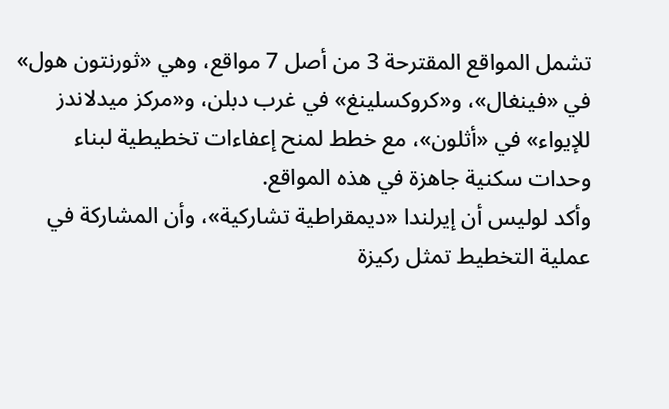تشمل المواقع المقترحة 3 من أصل 7 مواقع، وهي «ثورنتون هول» في «فينغال»، و«كروكسلينغ» في غرب دبلن، و«مركز ميدلاندز للإيواء» في «أثلون»، مع خطط لمنح إعفاءات تخطيطية لبناء وحدات سكنية جاهزة في هذه المواقع.
وأكد لوليس أن إيرلندا «ديمقراطية تشاركية»، وأن المشاركة في عملية التخطيط تمثل ركيزة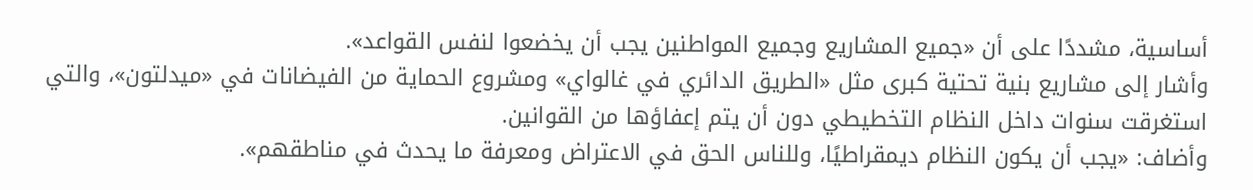أساسية، مشددًا على أن «جميع المشاريع وجميع المواطنين يجب أن يخضعوا لنفس القواعد».
وأشار إلى مشاريع بنية تحتية كبرى مثل «الطريق الدائري في غالواي» ومشروع الحماية من الفيضانات في «ميدلتون»، والتي استغرقت سنوات داخل النظام التخطيطي دون أن يتم إعفاؤها من القوانين.
وأضاف: «يجب أن يكون النظام ديمقراطيًا، وللناس الحق في الاعتراض ومعرفة ما يحدث في مناطقهم».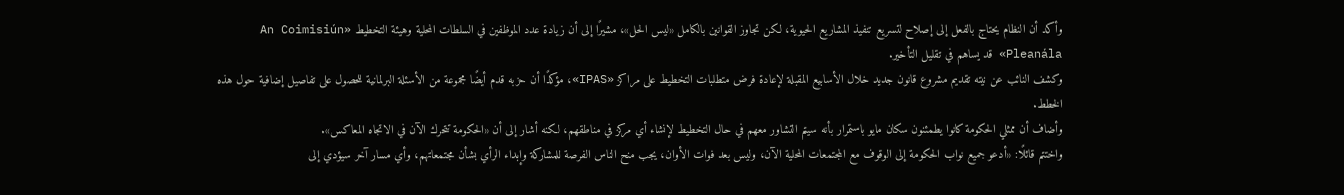وأكد أن النظام يحتاج بالفعل إلى إصلاح لتسريع تنفيذ المشاريع الحيوية، لكن تجاوز القوانين بالكامل «ليس الحل»، مشيرًا إلى أن زيادة عدد الموظفين في السلطات المحلية وهيئة التخطيط «An Coimisiún Pleanála» قد يساهم في تقليل التأخير.
وكشف النائب عن نيته تقديم مشروع قانون جديد خلال الأسابيع المقبلة لإعادة فرض متطلبات التخطيط على مراكز «IPAS»، مؤكدًا أن حزبه قدم أيضًا مجموعة من الأسئلة البرلمانية للحصول على تفاصيل إضافية حول هذه الخطط.
وأضاف أن ممثلي الحكومة كانوا يطمئنون سكان مايو باستمرار بأنه سيتم التشاور معهم في حال التخطيط لإنشاء أي مركز في مناطقهم، لكنه أشار إلى أن «الحكومة تتحرك الآن في الاتجاه المعاكس».
واختتم قائلًا: «أدعو جميع نواب الحكومة إلى الوقوف مع المجتمعات المحلية الآن، وليس بعد فوات الأوان، يجب منح الناس الفرصة للمشاركة وإبداء الرأي بشأن مجتمعاتهم، وأي مسار آخر سيؤدي إلى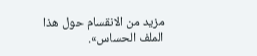مزيد من الانقسام حول هذا الملف الحساس».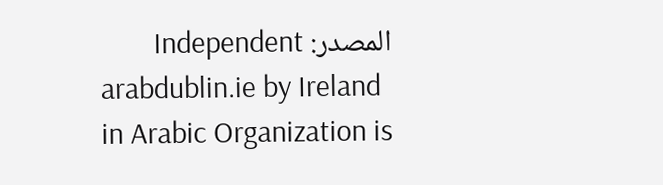المصدر: Independent
arabdublin.ie by Ireland in Arabic Organization is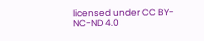licensed under CC BY-NC-ND 4.0